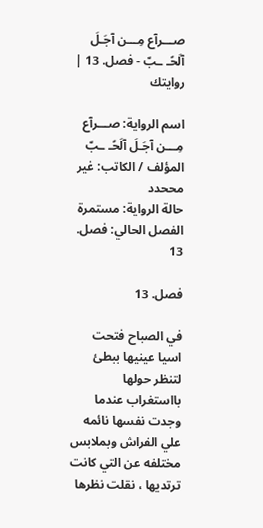صـــرآع مِـــن آجَـلَ آلَحًـ ـبّ - فصل. 13 | روايتك

اسم الرواية: صـــرآع مِـــن آجَـلَ آلَحًـ ـبّ
المؤلف / الكاتب: غير مححدد
حالة الرواية: مستمرة
الفصل الحالي: فصل. 13

فصل. 13

في الصباح فتحت اسيا عينيها ببطئ لتنظر حولها بااستغراب عندما وجدت نفسها نائمه علي الفراش وبملابس مختلفه عن التي كانت ترتديها ، نقلت نظرها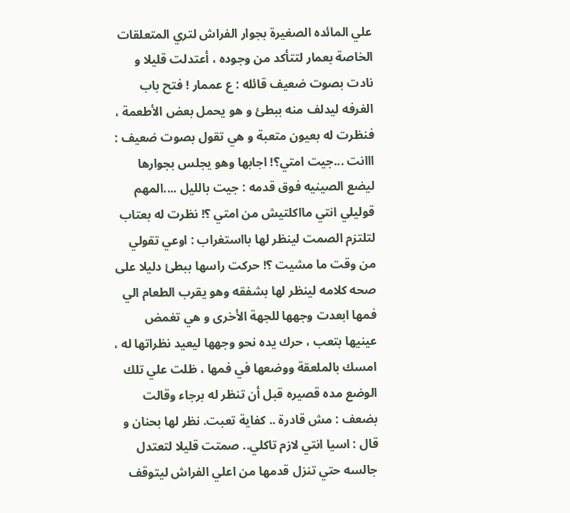علي المائده الصغيرة بجوار الفراش لتري المتعلقات الخاصة بعمار لتتأكد من وجوده ، أعتدلت قليلا و نادت بصوت ضعيف قائله : ع عممار ! فتح باب الغرفه ليدلف منه ببطئ و هو يحمل بعض الأطعمة ، فنظرت له بعيون متعبة و هي تقول بصوت ضعيف : ااانت ...جيت امتي؟! اجابها وهو يجلس بجوارها ليضع الصينيه فوق قدمه : جيت بالليل ....المهم قوليلي انتي مااكلتيش من امتي ؟! نظرت له بعتاب لتلتزم الصمت لينظر لها بااستغراب : اوعي تقولي من وقت ما مشيت ؟! حركت راسها ببطئ دليلا على صحه كلامه لينظر لها بشفقه وهو يقرب الطعام الي فمها ابعدت وجهها للجهة الأخرى و هي تغمض عينيها بتعب ، حرك يده نحو وجهها ليعيد نظراتها له ، امسك بالملعقة ووضعها في فمها ، ظلت علي تلك الوضع مده قصيره قبل أن تنظر له برجاء وقالت بضعف : مش قادرة .. كفاية تعبت. نظر لها بحنان و قال : اسيا انتي لازم تاكلي.. صمتت قليلا لتعتدل جالسه حتي تنزل قدمها من اعلي الفراش ليتوقف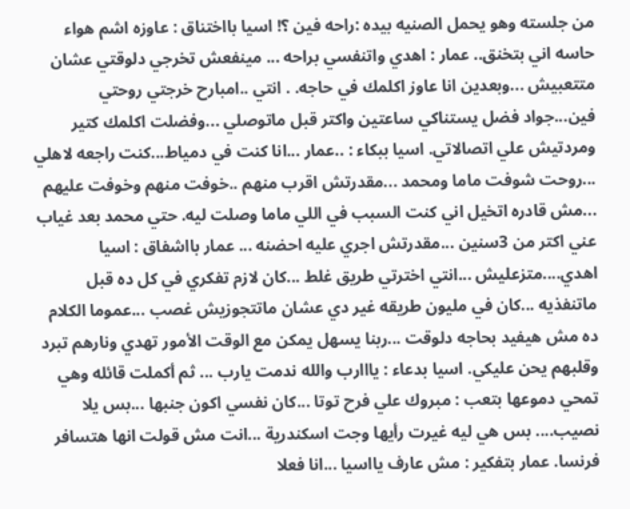من جلسته وهو يحمل الصنيه بيده :راحه فين ؟! اسيا بااختناق : عاوزه اشم هواء حاسه اني بتخنق.. عمار : اهدي واتنفسي براحه ... مينفعش تخرجي دلوقتي عشان متتعبيش ...وبعدين انا عاوز اكلمك في حاجه. . انتي ..امبارح خرجتي روحتي فين...جواد فضل يستناكي ساعتين واكتر قبل ماتوصلي ...وفضلت اكلمك كتير ومردتيش علي اتصالاتي. اسيا ببكاء : ..عمار ...انا كنت في دمياط...كنت راجعه لاهلي ...روحت شوفت ماما ومحمد ...مقدرتش اقرب منهم ..خوفت منهم وخوفت عليهم ...مش قادره اتخيل اني كنت السبب في اللي ماما وصلت ليه. حتي محمد بعد غياب عني اكتر من 3سنين ...مقدرتش اجري عليه احضنه ... عمار بااشفاق : اسيا اهدي....متزعليش ...انتي اخترتي طريق غلط ...كان لازم تفكري في كل ده قبل ماتنفذيه ...كان في مليون طريقه غير دي عشان ماتتجوزيش غصب ...عموما الكلام ده مش هيفيد بحاجه دلوقت ...ربنا يسهل يمكن مع الوقت الأمور تهدي ونارهم تبرد وقلبهم يحن عليكي. اسيا بدعاء : يااارب والله ندمت يارب ... ثم أكملت قائله وهي تمحي دموعها بتعب : مبروك علي فرح توتا ...كان نفسي اكون جنبها ...بس يلا نصيب.... بس هي ليه غيرت رأيها وجت اسكندرية ...انت مش قولت انها هتسافر فرنسا. عمار بتفكير : مش عارف يااسيا ...انا فعلا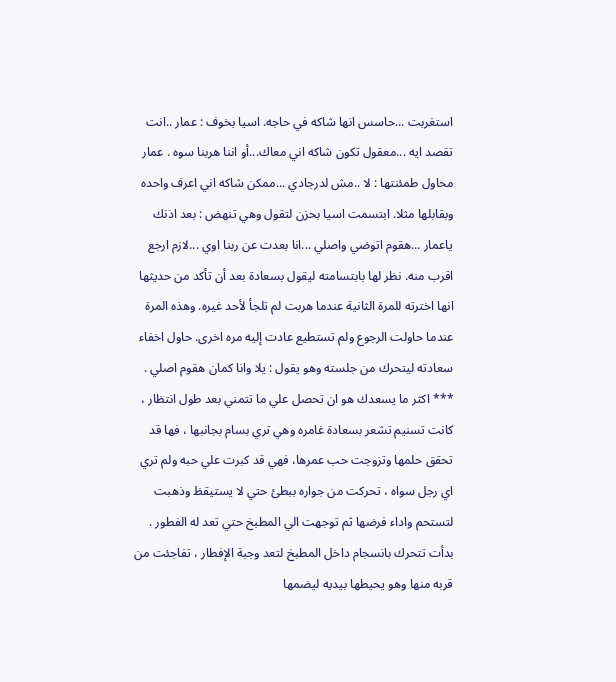استغربت ...حاسس انها شاكه في حاجه. اسيا بخوف : عمار ..انت تقصد ايه ...معقول تكون شاكه اني معاك...أو اننا هربنا سوه . عمار محاول طمئنتها : لا ..مش لدرجادي ...ممكن شاكه اني اعرف واحده وبقابلها مثلا. ابتسمت اسيا بحزن لتقول وهي تنهض : بعد اذنك ياعمار ...هقوم اتوضي واصلي ...انا بعدت عن ربنا اوي ...لازم ارجع اقرب منه. نظر لها بابتسامته ليقول بسعادة بعد أن تأكد من حديثها انها اخترته للمرة الثانية عندما هربت لم تلجأ لأحد غيره. وهذه المرة عندما حاولت الرجوع ولم تستطيع عادت إليه مره اخرى. حاول اخفاء سعادته ليتحرك من جلسته وهو يقول : يلا وانا كمان هقوم اصلي . *** اكثر ما يسعدك هو ان تحصل علي ما تتمني بعد طول انتظار ، كانت تسنيم تشعر بسعادة غامره وهي تري بسام بجانبها ، فها قد تحقق حلمها وتزوجت حب عمرها، فهي قد كبرت علي حبه ولم تري اي رجل سواه ، تحركت من جواره ببطئ حتي لا يستيقظ وذهبت لتستحم واداء فرضها ثم توجهت الي المطبخ حتي تعد له الفطور . بدأت تتحرك بانسجام داخل المطبخ لتعد وجبة الإفطار ، تفاجئت من قربه منها وهو يحيطها بيديه ليضمها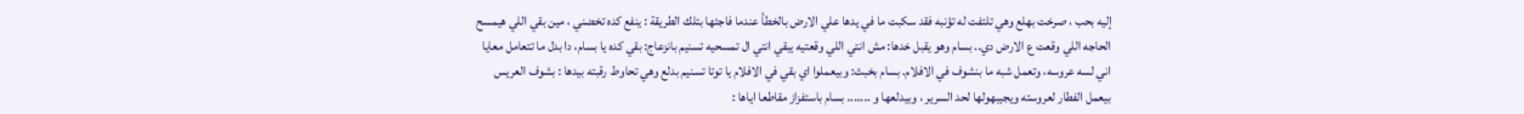إليه بحب ، صرخت بهلع وهي تلتفت له تؤنبه فقد سكبت ما في يدها علي الارض بالخطأ عندما فاجئها بتلك الطريقة : ينفع كده تخضني ، مين بقي اللي هيمسح الحاجه اللي وقعت ع الارض دي.. بسام وهو يقبل خدها: مش انتي اللي وقعتيه يبقي انتي ال تمسحيه تسنيم بانزعاج: بقي كده يا بسام، دا بدل ما تتعامل معايا اني لسه عروسه، وتعمل شبه ما بنشوف في الافلام. بسام بخبث: وبيعملوا اي بقي في الافلام يا توتا تسنيم بدلع وهي تحاوط رقبته بيدها : بشوف العريس بيعمل الفطار لعروسته ويجيبهولها لحد السرير ، وبيدلعها و ....... بسام باستفزاز مقاطعا اياها :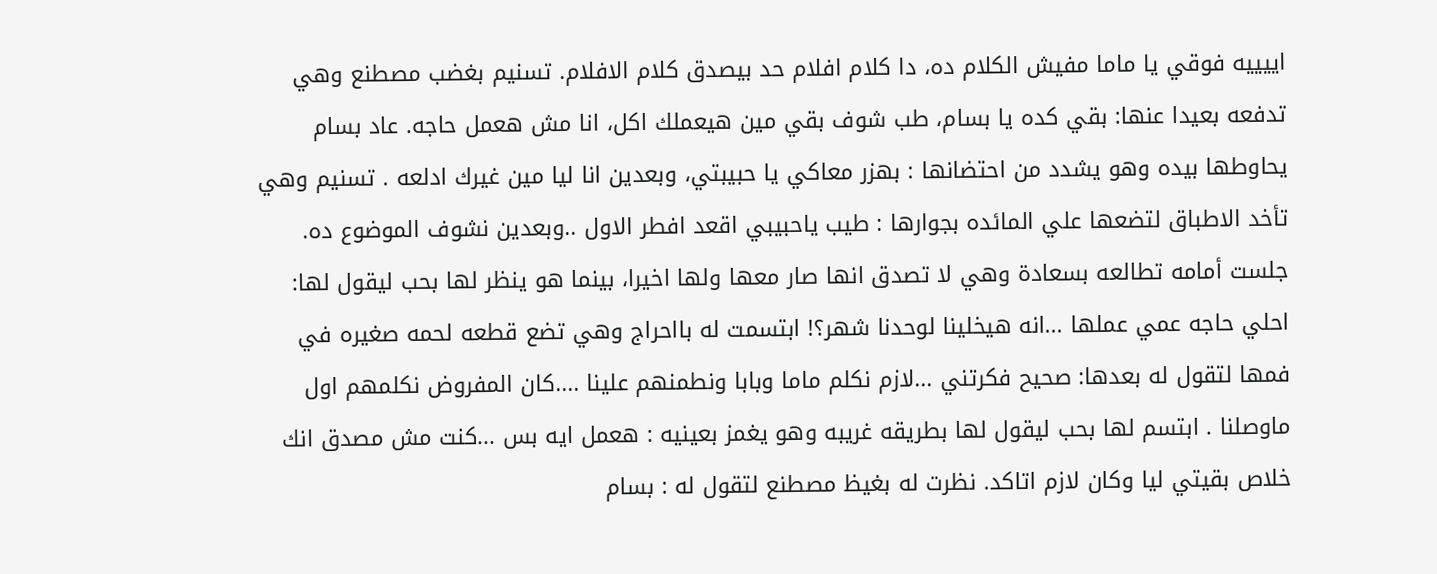اييييه فوقي يا ماما مفيش الكلام ده، دا كلام افلام حد بيصدق كلام الافلام. تسنيم بغضب مصطنع وهي تدفعه بعيدا عنها: بقي كده يا بسام، طب شوف بقي مين هيعملك اكل، انا مش هعمل حاجه. عاد بسام يحاوطها بيده وهو يشدد من احتضانها : بهزر معاكي يا حبيبتي، وبعدين انا ليا مين غيرك ادلعه . تسنيم وهي تأخد الاطباق لتضعها علي المائده بجوارها : طيب ياحبيبي اقعد افطر الاول ..وبعدين نشوف الموضوع ده. جلست أمامه تطالعه بسعادة وهي لا تصدق انها صار معها ولها اخيرا، بينما هو ينظر لها بحب ليقول لها: احلي حاجه عمي عملها ...انه هيخلينا لوحدنا شهر؟! ابتسمت له بااحراج وهي تضع قطعه لحمه صغيره في فمها لتقول له بعدها: صحيح فكرتني ...لازم نكلم ماما وبابا ونطمنهم علينا ....كان المفروض نكلمهم اول ماوصلنا . ابتسم لها بحب ليقول لها بطريقه غريبه وهو يغمز بعينيه : هعمل ايه بس ...كنت مش مصدق انك خلاص بقيتي ليا وكان لازم اتاكد. نظرت له بغيظ مصطنع لتقول له : بسام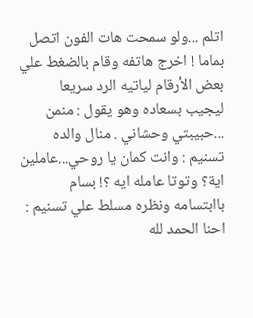اتلم ...ولو سمحت هات الفون اتصل بماما ! اخرج هاتفه وقام بالضغط علي بعض الأرقام لياتيه الرد سريعا ليجيب بسعاده وهو يقول : منمن ...حبيبتي وحشاني . منال والده تسنيم : وانت كمان يا روحي...عاملين اية؟ وتوتا عامله ايه ؟! بسام باابتسامه ونظره مسلط علي تسنيم : احنا الحمد لله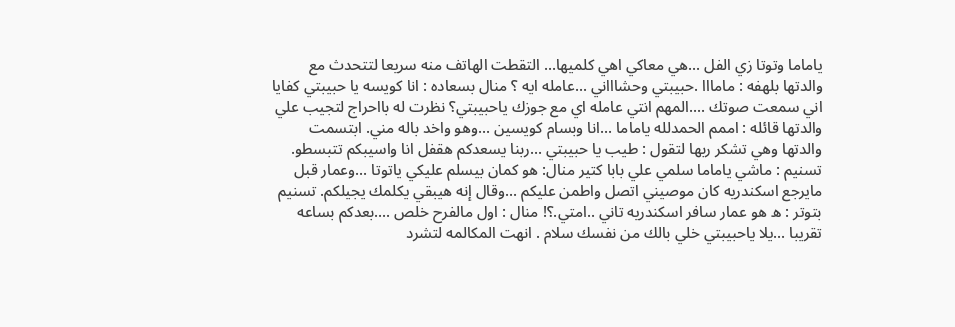ياماما وتوتا زي الفل ...هي معاكي اهي كلميها... التقطت الهاتف منه سريعا لتتحدث مع والدتها بلهفه : مامااا .حبيبتي وحشاااني ...عامله ايه ؟ منال بسعاده : انا كويسه يا حبيبتي كفايا اني سمعت صوتك ....المهم انتي عامله اي مع جوزك ياحبيبتي؟ نظرت له بااحراج لتجيب علي والدتها قائله : اممم الحمدلله ياماما ...انا وبسام كويسين ...وهو واخد باله مني. ابتسمت والدتها وهي تشكر ربها لتقول : طيب يا حبيبتي ...ربنا يسعدكم هقفل انا واسيبكم تتبسطو. تسنيم : ماشي ياماما سلمي علي بابا كتير منال: هو كمان بيسلم عليكي ياتوتا ...وعمار قبل مايرجع اسكندريه كان موصيني اتصل واطمن عليكم ...وقال إنه هيبقي يكلمك يجيلكم. تسنيم بتوتر : ه هو عمار سافر اسكندريه تاني ..امتي.؟! منال : اول مالفرح خلص ....بعدكم بساعه تقريبا ...يلا ياحبيبتي خلي بالك من نفسك سلام . انهت المكالمه لتشرد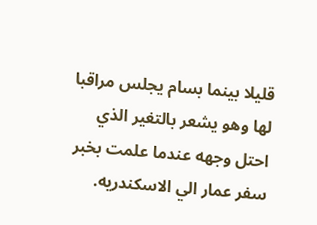قليلا بينما بسام يجلس مراقبا لها وهو يشعر بالتغير الذي احتل وجهه عندما علمت بخبر سفر عمار الي الاسكندريه.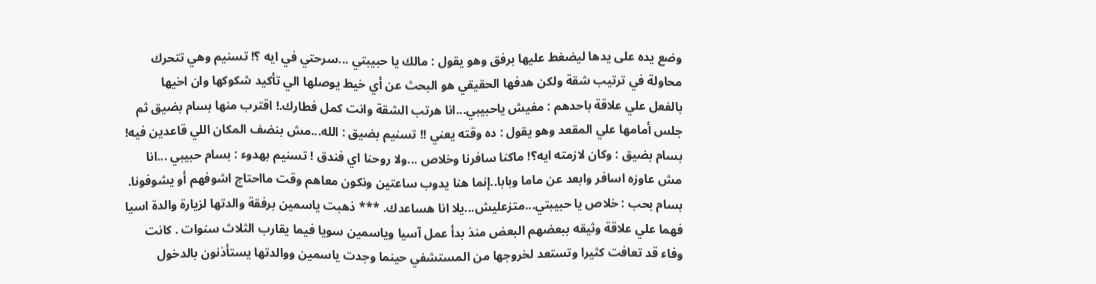وضع يده على يدها ليضغط عليها برفق وهو يقول : مالك يا حبيبتي ...سرحتي في ايه ؟! تسنيم وهي تتحرك محاولة في ترتيب شقة ولكن هدفها الحقيقي هو البحث عن أي خيط يوصلها الي تأكيد شكوكها وان اخيها بالفعل علي علاقة باحدهم : مفيش ياحبيبي...انا هرتب الشقة وانت كمل فطارك.! اقترب منها بسام بضيق ثم جلس أمامها علي المقعد وهو يقول : ده وقته يعني !! تسنيم بضيق : الله...مش بنضف المكان اللي قاعدين فيه! بسام بضيق : وكان لازمته ايه؟! ماكنا سافرنا وخلاص ...ولا روحنا اي فندق ! تسنيم بهدوء : بسام حبيبي ...انا مش عاوزه اسافر وابعد عن ماما وبابا..إنما هنا يدوب ساعتين ونكون معاهم وقت مااحتاج اشوفهم أو يشوفونا. بسام بحب : خلاص يا حبيبتي...متزعليش...يلا انا هساعدك. *** ذهبت ياسمين برفقة والدتها لزيارة والدة اسيا فهما علي علاقة وثيقه ببعضهم البعض منذ بدأ عمل آسيا وياسمين سويا فيما يقارب الثلاث سنوات . كانت وفاء قد تعافت كثيرا وتستعد لخروجها من المستشفي حينما وجدت ياسمين ووالدتها يستأذنون بالدخول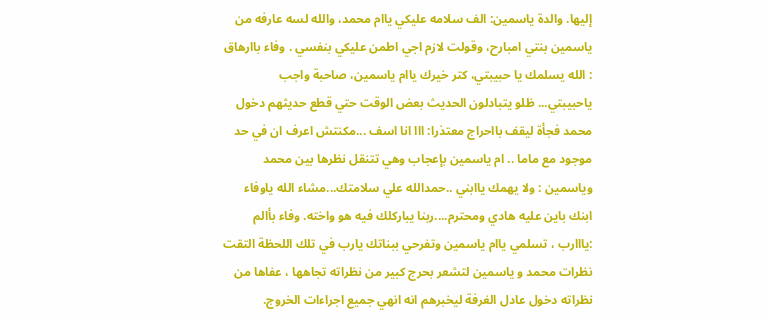إليها. والدة ياسمين: الف سلامه عليكي ياام محمد، والله لسه عارفه من ياسمين بنتي امبارح، وقولت لازم اجي اطمن عليكي بنفسي . وفاء باارهاق : الله يسلمك يا حبيبتي، كتر خيرك ياام ياسمين، صاحبة واجب ياحبيبتي... ظلو يتبادلون الحديث بعض الوقت حتي قطع حديثهم دخول محمد فجأة ليقف بااحراج معتذرا: ااا انا اسف ...مكنتش اعرف ان في حد موجود مع ماما .. ام ياسمين بإعجاب وهي تتنقل نظرها بين محمد وياسمين : ولا يهمك ياابني ..حمدالله علي سلامتك...مشاء الله ياوفاء ابنك باين عليه هادي ومحترم....ربنا يباركلك فيه هو واخته. وفاء بأالم :يااارب ، تسلمي ياام ياسمين وتفرحي ببناتك يارب في تلك اللحظة التقت نظرات محمد و ياسمين لتشعر بحرج كبير من نظراته تجاهها ، عفاها من نظراته دخول عادل الغرفة ليخبرهم انه انهي جميع اجراءات الخروج.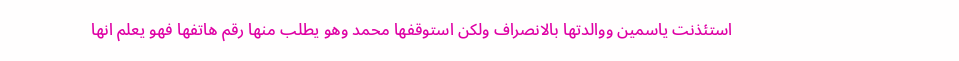استئذنت ياسمين ووالدتها بالانصراف ولكن استوقفها محمد وهو يطلب منها رقم هاتفها فهو يعلم انها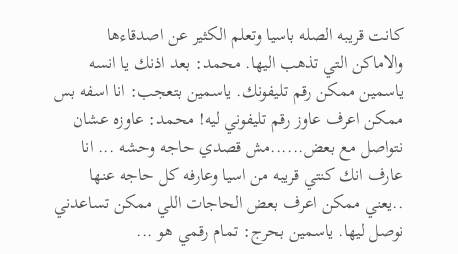كانت قريبه الصله باسيا وتعلم الكثير عن اصدقاءها والاماكن التي تذهب اليها. محمد: بعد اذنك يا انسه ياسمين ممكن رقم تليفونك. ياسمين بتعجب: انا اسفه بس ممكن اعرف عاوز رقم تليفوني ليه! محمد: عاوزه عشان نتواصل مع بعض......مش قصدي حاجه وحشه ... انا عارف انك كنتي قريبه من اسيا وعارفه كل حاجه عنها ..يعني ممكن اعرف بعض الحاجات اللي ممكن تساعدني نوصل ليها. ياسمين بحرج: تمام رقمي هو ...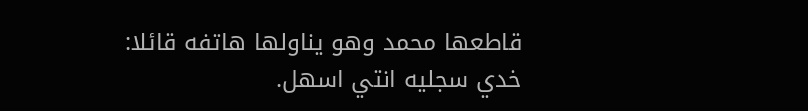قاطعها محمد وهو يناولها هاتفه قائلا: خدي سجليه انتي اسهل.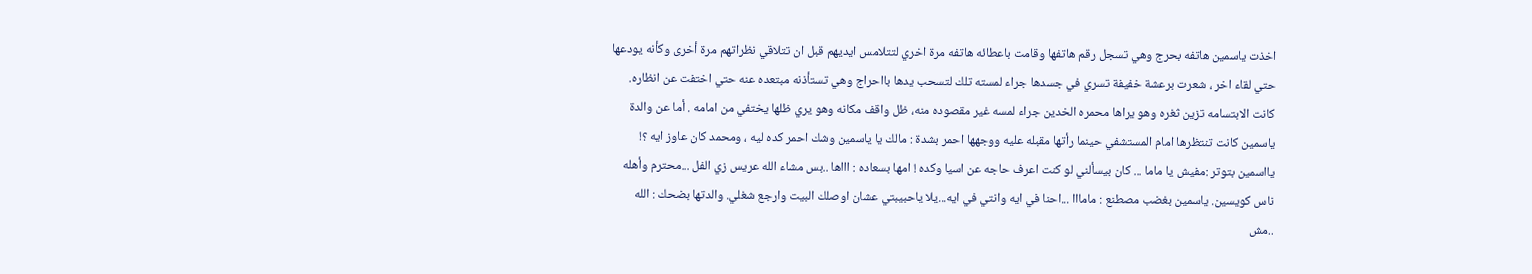اخذت ياسمين هاتفه بحرج وهي تسجل رقم هاتفها وقامت باعطائه هاتفه مرة اخري لتتلامس ايديهم قبل ان تتلاقي نظراتهم مرة أخرى وكأنه يودعها حتي لقاء اخر ، شعرت برعشة خفيفة تسري في جسدها جراء لمسته تلك لتسحب يدها بااحراج وهي تستأذنه مبتعده عنه حتي اختفت عن انظاره. كانت الابتسامه تزين ثغره وهو يراها محمره الخدين جراء لمسه غير مقصوده منه، ظل واقف مكانه وهو يري ظلها يختفي من امامه . أما عن والدة ياسمين كانت تنتظرها امام المستشفي حينما رأتها مقبله عليه ووجهها احمر بشدة : مالك يا ياسمين وشك احمر كده ليه ، ومحمد كان عاوز ايه ؟! يااسمين بتوتر :مفيش يا ماما ... كان بيسألني لو كنت اعرف حاجه عن اسيا وكده ! امها بسعاده : اااها ..بس مشاء الله عريس زي الفل ...محترم وأهله ناس كويسين. ياسمين بغضب مصطنع : مامااا ...احنا في ايه وانتي في ايه...يلا ياحبيبتي عشان اوصلك البيت وارجع شغلي. والدتها بضحك : الله ..مش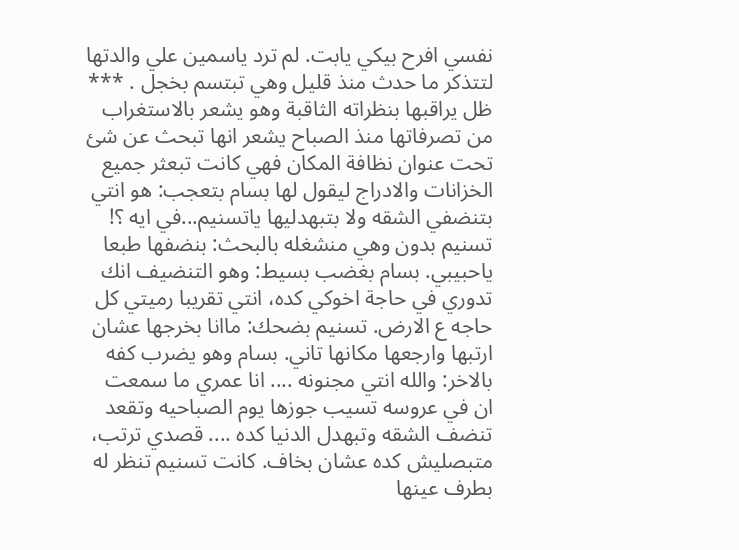نفسي افرح بيكي يابت. لم ترد ياسمين علي والدتها لتتذكر ما حدث منذ قليل وهي تبتسم بخجل . *** ظل يراقبها بنظراته الثاقبة وهو يشعر بالاستغراب من تصرفاتها منذ الصباح يشعر انها تبحث عن شئ تحت عنوان نظافة المكان فهي كانت تبعثر جميع الخزانات والادراج ليقول لها بسام بتعجب: هو انتي بتنضفي الشقه ولا بتبهدليها ياتسنيم...في ايه ؟! تسنيم بدون وهي منشغله بالبحث: بنضفها طبعا ياحبيبي. بسام بغضب بسيط: وهو التنضيف انك تدوري في حاجة اخوكي كده، انتي تقريبا رميتي كل حاجه ع الارض. تسنيم بضحك: ماانا بخرجها عشان ارتبها وارجعها مكانها تاني. بسام وهو يضرب كفه بالاخر: والله انتي مجنونه .... انا عمري ما سمعت ان في عروسه تسيب جوزها يوم الصباحيه وتقعد تنضف الشقه وتبهدل الدنيا كده .... قصدي ترتب، متبصليش كده عشان بخاف. كانت تسنيم تنظر له بطرف عينها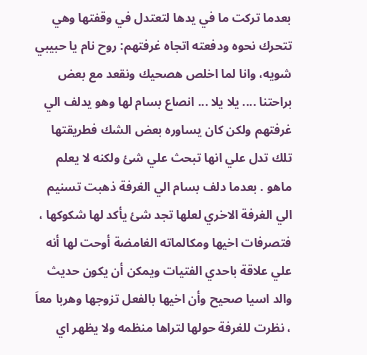بعدما تركت ما في يدها لتعتدل في وقفتها وهي تتحرك نحوه ودفعته اتجاه غرفتهم: روح نام يا حبيبي شويه، وانا لما اخلص هصحيك ونقعد مع بعض براحتنا .... يلا يلا ... انصاع بسام لها وهو يدلف الي غرفتهم ولكن كان يساوره بعض الشك فطريقتها تلك تدل علي انها تبحث علي شئ ولكنه لا يعلم ماهو . بعدما دلف بسام الي الغرفة ذهبت تسنيم الي الغرفة الاخري لعلها تجد شئ يأكد لها شكوكها ، فتصرفات اخيها ومكالماته الغامضة أوحت لها أنه علي علاقة باحدي الفتيات ويمكن أن يكون حديث والد اسيا صحيح وأن اخيها بالفعل تزوجها وهربا معاَ ، نظرت للغرفة حولها لتراها منظمه ولا يظهر اي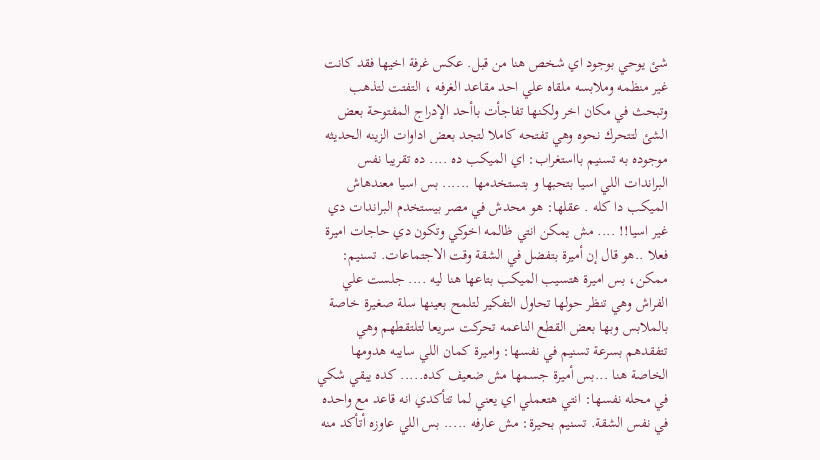شئ يوحي بوجود اي شخص هنا من قبل. عكس غرفة اخيها فقد كانت غير منظمه وملابسه ملقاه علي احد مقاعد الغرفه ، التفتت لتذهب وتبحث في مكان اخر ولكنها تفاجأت باأحد الإدراج المفتوحة بعض الشئ لتتحرك نحوه وهي تفتحه كاملا لتجد بعض اداوات الزينه الحديثه موجوده به تسنيم بااستغراب: اي الميكب ده .... ده تقريبا نفس البراندات اللي اسيا بتحبها و بتستخدمها ...... بس اسيا معندهاش الميكب دا كله . عقلها: هو محدش في مصر بيستخدم البراندات دي غير اسيا!! .... مش يمكن انتي ظالمه اخوكي وتكون دي حاجات اميرة فعلا ..هو قال إن أميرة بتفضل في الشقة وقت الاجتماعات. تسنيم: ممكن، بس اميرة هتسيب الميكب بتاعها هنا ليه .... جلست علي الفراش وهي تنظر حولها تحاول التفكير لتلمح بعينها سلة صغيرة خاصة بالملابس وبها بعض القطع الناعمه تحركت سريعا لتلتقطهم وهي تتفقدهم بسرعة تسنيم في نفسها: واميرة كمان اللي سايبه هدومها الخاصة هنا ...بس أميرة جسمها مش ضعيف كده..... كده يبقي شكي في محله نفسها: انتي هتعملي اي يعني لما تتأكدي انه قاعد مع واحده في نفس الشقة. تسنيم بحيرة: مش عارفه ..... بس اللي عاوزه أتأكد منه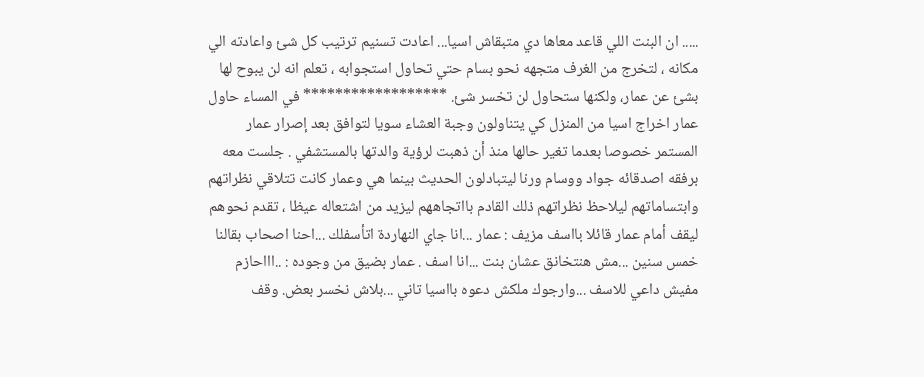..... ان البنت اللي قاعد معاها دي متبقاش اسيا... اعادت تسنيم ترتيب كل شئ واعادته الي مكانه ، لتخرج من الغرف متجهه نحو بسام حتي تحاول استجوابه ، تعلم انه لن يبوح لها بشئ عن عمار، ولكنها ستحاول لن تخسر شئ. ****************** في المساء حاول عمار اخراج اسيا من المنزل كي يتناولون وجبة العشاء سويا لتوافق بعد إصرار عمار المستمر خصوصا بعدما تغير حالها منذ أن ذهبت لرؤية والدتها بالمستشفي . جلست معه برفقه اصدقائه جواد ووسام ورنا ليتبادلون الحديث بينما هي وعمار كانت تتلاقي نظراتهم وابتساماتهم ليلاحظ نظراتهم ذلك القادم بااتجاههم ليزيد من اشتعاله عيظا ، تقدم نحوهم ليقف أمام عمار قائلا بااسف مزيف : عمار ...انا جاي النهاردة اتأسفلك ...احنا اصحاب بقالنا خمس سنين ...مش هنتخانق عشان بنت ...انا اسف . عمار بضيق من وجوده : ..اااحازم مفيش داعي للاسف ...وارجوك ملكش دعوه بااسيا تاني ...بلاش نخسر بعض. وقف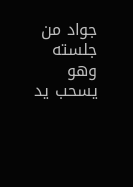جواد من جلسته وهو يسحب يد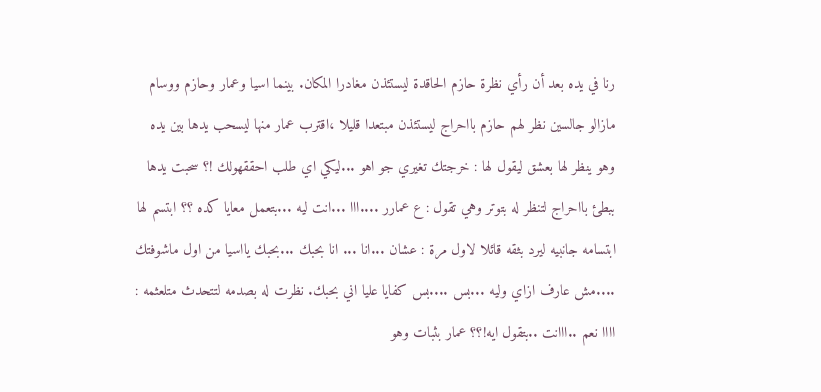رنا في يده بعد أن رأي نظرة حازم الحاقدة ليستئذن مغادرا المكان. بينما اسيا وعمار وحازم ووسام مازالو جالسين نظر لهم حازم بااحراج ليستئذن مبتعدا قليلا ،اقترب عمار منها ليسحب يدها بين يده وهو ينظر لها بعشق ليقول لها : خرجتك تغيري جو اهو ...ليكي اي طلب احققهولك !؟ سحبت يدها ببطئ بااحراج لتنظر له بتوتر وهي تقول : ع عمارر ....ااا ...انت ليه ...بتعمل معايا كده ؟؟ ابتسم لها ابتسامه جانبيه ليرد بثقه قائلا لاول مرة : عشان ...انا ... انا بحبك ...بحبك يااسيا من اول ماشوفتك ....مش عارف ازاي وليه ...بس ....بس كفايا عليا اني بحبك. نظرت له بصدمه لتتحدث متلعثمه : اااا نعم ..ااانت ..بتقول ايه!؟؟ عمار بثبات وهو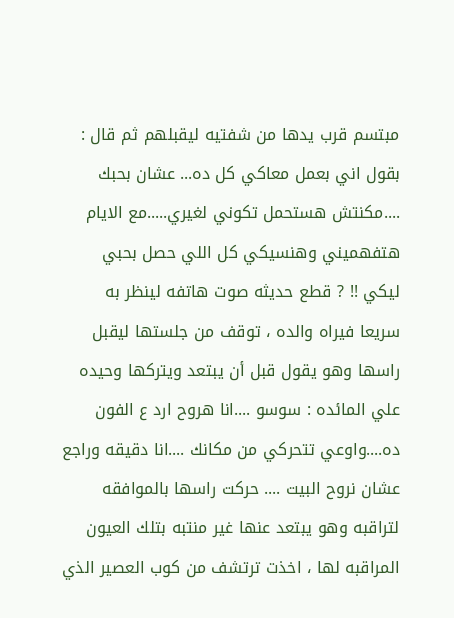مبتسم قرب يدها من شفتيه ليقبلهم ثم قال : بقول اني بعمل معاكي كل ده... عشان بحبك ....مكنتش هستحمل تكوني لغيري.....مع الايام هتفهميني وهنسيكي كل اللي حصل بحبي ليكي !! ? قطع حديثه صوت هاتفه لينظر به سريعا فيراه والده ، توقف من جلستها ليقبل راسها وهو يقول قبل أن يبتعد ويتركها وحيده علي المائده : سوسو ....انا هروح ارد ع الفون ده....واوعي تتحركي من مكانك ....انا دقيقه وراجع عشان نروح البيت .... حركت راسها بالموافقه لتراقبه وهو يبتعد عنها غير منتبه بتلك العيون المراقبه لها ، اخذت ترتشف من كوب العصير الذي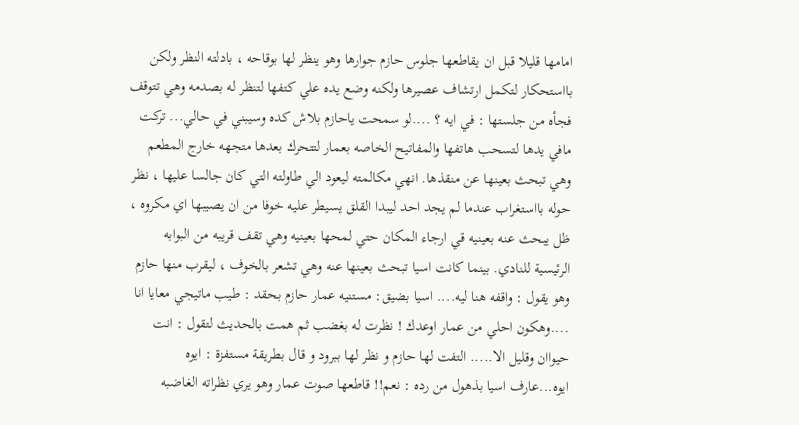امامها قليلا قبل ان يقاطعها جلوس حازم جوارها وهو ينظر لها بوقاحه ، بادلته النظر ولكن بااستحكار لتكمل ارتشاف عصيرها ولكنه وضع يده علي كتفها لتنظر له بصدمه وهي تتوقف فجأه من جلستها : في ايه ؟ ....لو سمحت ياحازم بلاش كده وسيبني في حالي... تركت مافي يدها لتسحب هاتفها والمفاتيح الخاصه بعمار لتتحرك بعدها متجهه خارج المطعم وهي تبحث بعينها عن منقذها. انهي مكالمته ليعود الي طاولته التي كان جالسا عليها ، نظر حوله بااستغراب عندما لم يجد احد ليبدا القلق يسيطر عليه خوفا من ان يصيبها اي مكروه ، ظل يبحث عنه بعينيه قي ارجاء المكان حتي لمحها بعينيه وهي تقف قريبه من البوابه الرئيسية للنادي. بينما كانت اسيا تبحث بعينها عنه وهي تشعر بالخوف ، ليقرب منها حازم وهو يقول : واقفه هنا ليه.... اسيا بضيق: مستنيه عمار حازم بحقد : طيب ماتيجي معايا انا ....وهكون احلي من عمار اوعدك ! نظرت له بغضب ثم همت بالحديث لتقول : انت حيواان وقليل الا..... التفت لها حازم و نظر لها ببرود و قال بطريقة مستفزة : ايوه ايوه...عارف اسيا بذهول من رده : نعم!! قاطعها صوت عمار وهو يري نظراته الغاضبه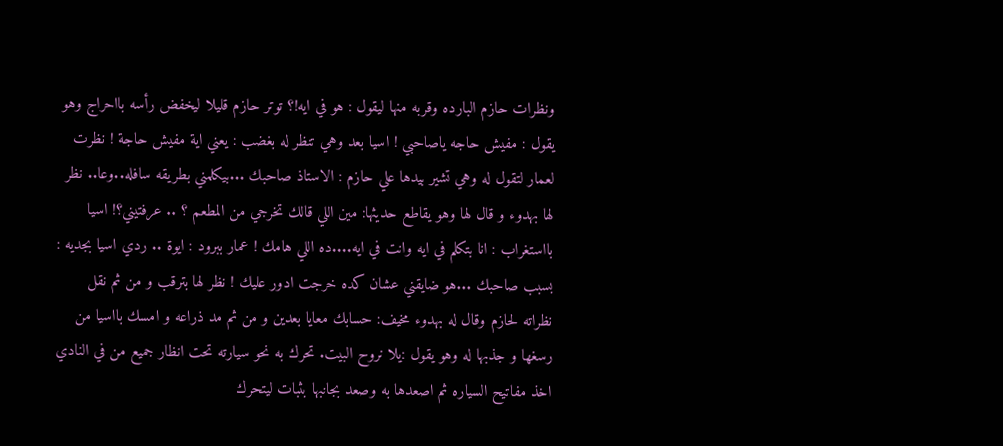ونظرات حازم البارده وقربه منها ليقول : هو في ايه!؟ توتر حازم قليلا ليخفض رأسه بااحراج وهو يقول : مفيش حاجه ياصاحبي ! اسيا بعد وهي تنظر له بغضب : يعني اية مفيش حاجة ! نظرت لعمار لتقول له وهي تشير بيدها علي حازم : الاستاذ صاحبك ...بيكلمني بطريقه سافله..وعا.. نظر لها بهدوء و قال لها وهو يقاطع حديثها: مين اللي قالك تخرجي من المطعم ؟ .. عرفتيني؟! اسيا بااستغراب : انا بتكلم في ايه وانت في ايه....ده اللي هامك ! عمار ببرود : ايوة .. ردي اسيا بجديه : بسبب صاحبك ...هو ضايقني عشان كده خرجت ادور عليك ! نظر لها بترقب و من ثم نقل نظراته لحازم وقال له بهدوء مخيف: حسابك معايا بعدين و من ثم مد ذراعه و امسك بااسيا من رسغها و جذبها له وهو يقول :يلا نروح البيت. تحرك به نحو سيارته تحت انظار جميع من في النادي اخذ مفاتيح السياره ثم اصعدها به وصعد بجانبها بثبات ليتحرك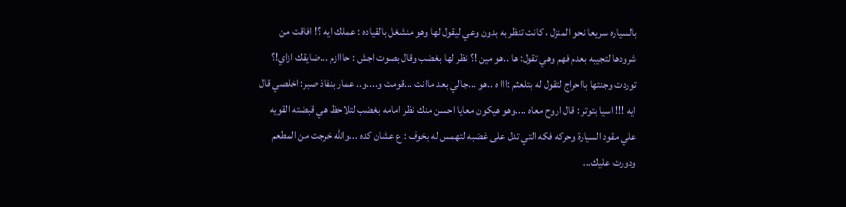بالسياره سريعا نحو المنزل ، كانت تنظر به بدون وعي ليقول لها وهو منشغل بالقياده : عملك ايه ؟! افاقت من شرودها لتجيبه بعدم فهم وهي تقول: ها ..هو مين !؟ نظر لها بغضب وقال بصوت اجش : حااازم ...ضايقك ازاي!؟ توردت وجنتها بااحراج لتقول له بتلعثم :ااا ه ..هو ...جالي بعد ماانت ...قومت و....و.. عمار بنفاذ صبر: اخلصي قال ايه !!! اسيا بتوتر : قال اروح معاه ....وهو هيكون معايا احسن منك نظر امامه بغضب لتلاحظ هي قبضته القويه علي مقود السيارة وحركه فكه التي تدل على غضبه لتهمس له بخوف : ع عشان كده ...والله خرجت من المطعم ودورت عليك...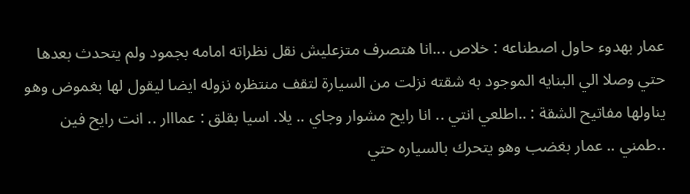عمار بهدوء حاول اصطناعه : خلاص ...انا هتصرف متزعليش نقل نظراته امامه بجمود ولم يتحدث بعدها حتي وصلا الي البنايه الموجود به شقته نزلت من السيارة لتقف منتظره نزوله ايضا ليقول لها بغموض وهو يناولها مفاتيح الشقة : ..اطلعي انتي .. انا رايح مشوار وجاي .. يلا. اسيا بقلق : عمااار .. انت رايح فين ..طمني .. عمار بغضب وهو يتحرك بالسياره حتي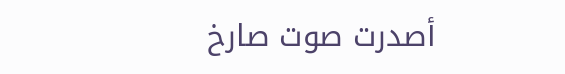أصدرت صوت صارخ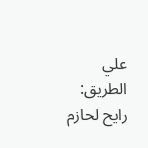علي الطريق: رايح لحازم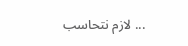... لازم نتحاسب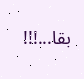بقا...!!!